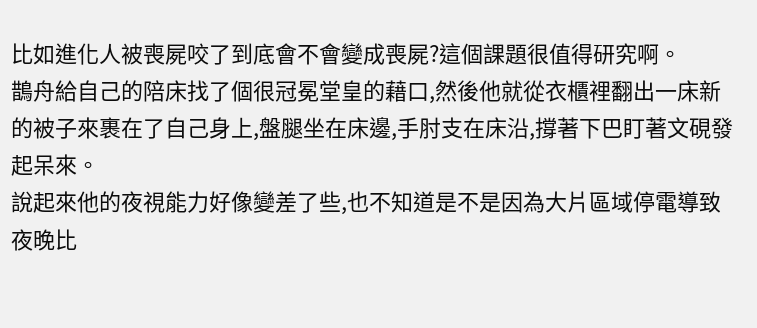比如進化人被喪屍咬了到底會不會變成喪屍?這個課題很值得研究啊。
鵲舟給自己的陪床找了個很冠冕堂皇的藉口,然後他就從衣櫃裡翻出一床新的被子來裹在了自己身上,盤腿坐在床邊,手肘支在床沿,撐著下巴盯著文硯發起呆來。
說起來他的夜視能力好像變差了些,也不知道是不是因為大片區域停電導致夜晚比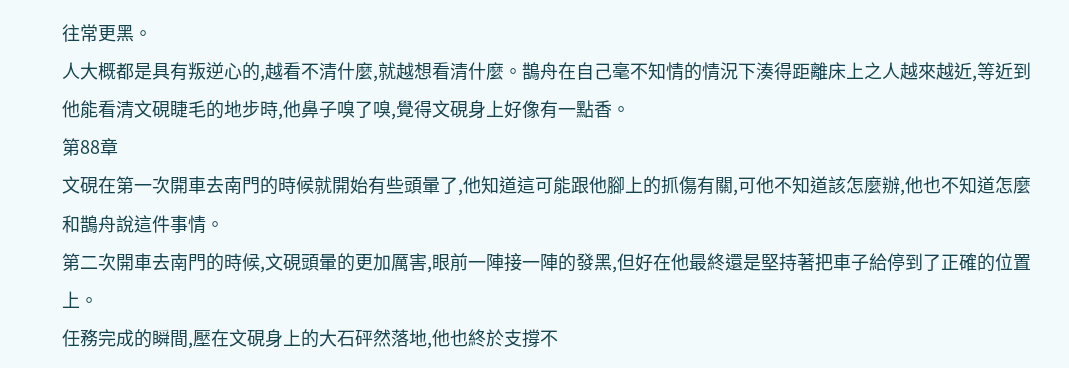往常更黑。
人大概都是具有叛逆心的,越看不清什麼,就越想看清什麼。鵲舟在自己毫不知情的情況下湊得距離床上之人越來越近,等近到他能看清文硯睫毛的地步時,他鼻子嗅了嗅,覺得文硯身上好像有一點香。
第88章
文硯在第一次開車去南門的時候就開始有些頭暈了,他知道這可能跟他腳上的抓傷有關,可他不知道該怎麼辦,他也不知道怎麼和鵲舟說這件事情。
第二次開車去南門的時候,文硯頭暈的更加厲害,眼前一陣接一陣的發黑,但好在他最終還是堅持著把車子給停到了正確的位置上。
任務完成的瞬間,壓在文硯身上的大石砰然落地,他也終於支撐不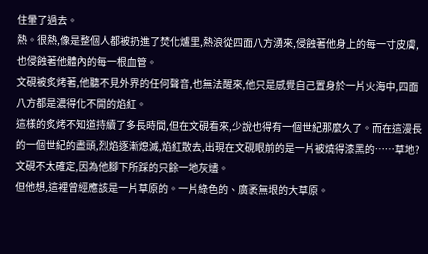住暈了過去。
熱。很熱,像是整個人都被扔進了焚化爐里,熱浪從四面八方湧來,侵蝕著他身上的每一寸皮膚,也侵蝕著他體內的每一根血管。
文硯被炙烤著,他聽不見外界的任何聲音,也無法醒來,他只是感覺自己置身於一片火海中,四面八方都是濃得化不開的焰紅。
這樣的炙烤不知道持續了多長時間,但在文硯看來,少說也得有一個世紀那麼久了。而在這漫長的一個世紀的盡頭,烈焰逐漸熄滅,焰紅散去,出現在文硯眼前的是一片被燒得漆黑的……草地?
文硯不太確定,因為他腳下所踩的只餘一地灰燼。
但他想,這裡曾經應該是一片草原的。一片綠色的、廣袤無垠的大草原。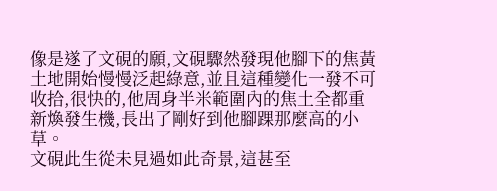像是遂了文硯的願,文硯驟然發現他腳下的焦黃土地開始慢慢泛起綠意,並且這種變化一發不可收拾,很快的,他周身半米範圍內的焦土全都重新煥發生機,長出了剛好到他腳踝那麼高的小草。
文硯此生從未見過如此奇景,這甚至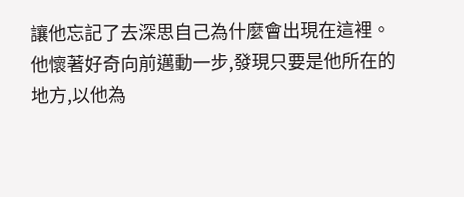讓他忘記了去深思自己為什麼會出現在這裡。
他懷著好奇向前邁動一步,發現只要是他所在的地方,以他為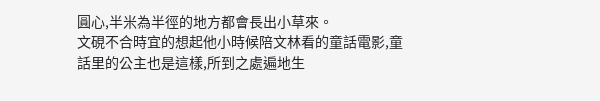圓心,半米為半徑的地方都會長出小草來。
文硯不合時宜的想起他小時候陪文林看的童話電影,童話里的公主也是這樣,所到之處遍地生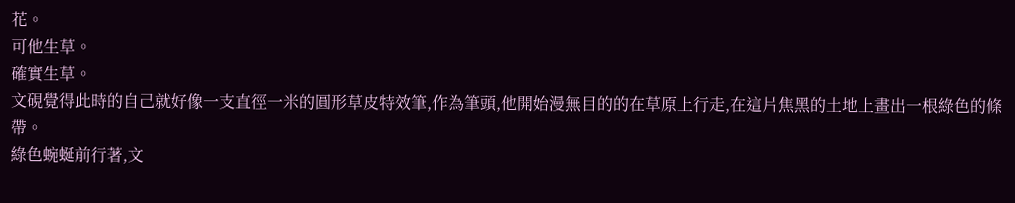花。
可他生草。
確實生草。
文硯覺得此時的自己就好像一支直徑一米的圓形草皮特效筆,作為筆頭,他開始漫無目的的在草原上行走,在這片焦黑的土地上畫出一根綠色的條帶。
綠色蜿蜒前行著,文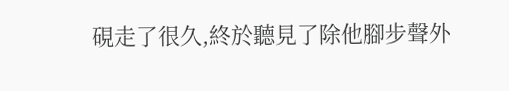硯走了很久,終於聽見了除他腳步聲外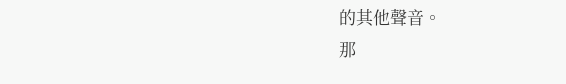的其他聲音。
那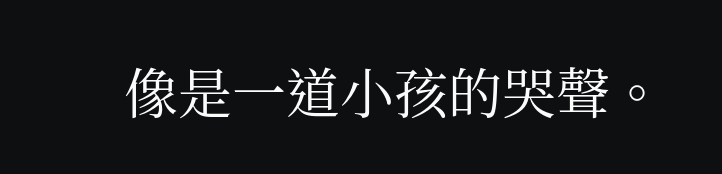像是一道小孩的哭聲。